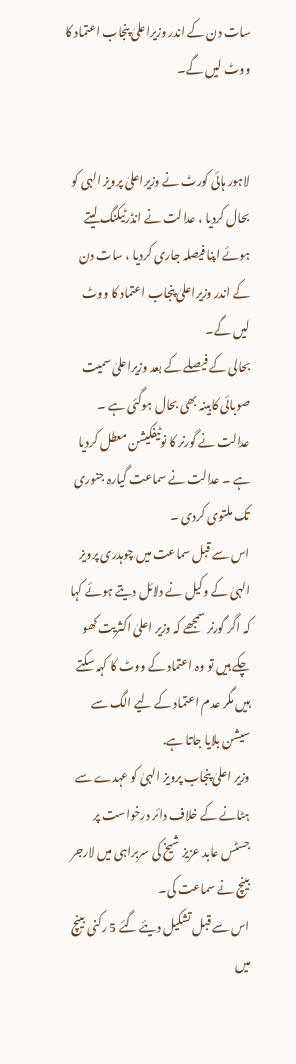سات دن کے اندر وزیراعلیٰ پنجاب اعتماد کا ووٹ لیں گے۔


لاہور ہائی کورٹ نے وزیراعلیٰ پرویز الہی کو بحال کردیا ، عدالت نے انڈرٹیکنگ لیتے ہوئے اپنا فیصلہ جاری کردیا ، سات دن کے اندر وزیراعلیٰ پنجاب اعتماد کا ووٹ لیں گے۔
بحالی کے فیصلے کے بعد وزیراعلیٰ سمیت صوبائی کابینہ بھی بحال ہوگئی ہے ۔ عدالت نے گورنر کا نوٹیفکیشن معطل کردیا ہے ۔ عدالت نے سماعت گیارہ جنوری تک ملتوی کردی ۔
اس سے قبل سماعت میں چوہدری پرویز الہیٰ کے وکیل نے دلائل دیتے ہوئے کہا کہ اگر گورنر سمجھے کہ وزیر اعلیٰ اکثریت کھو چکے ہیں تو وہ اعتماد کے ووٹ کا کہہ سکتے ہیں مگر عدم اعتماد کے لیے الگ سے سیشن بلایا جاتا ہے.
وزیر اعلیٰ پنجاب پرویز الہیٰ کو عہدے سے ہٹانے کے خلاف دائر درخواست پر جسٹس عابد عزیز شیخ کی سربراہی میں لارجر بینچ نے سماعت کی۔
اس سے قبل تشکیل دیئے گئے 5 رکنی بینچ میں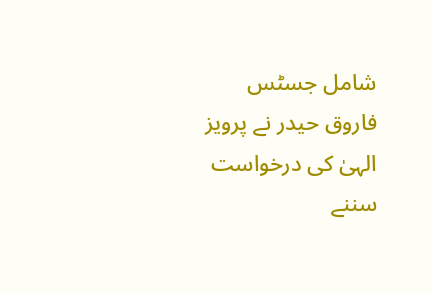شامل جسٹس فاروق حیدر نے پرویز الہیٰ کی درخواست سننے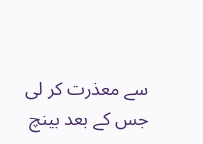سے معذرت کر لی جس کے بعد بینچ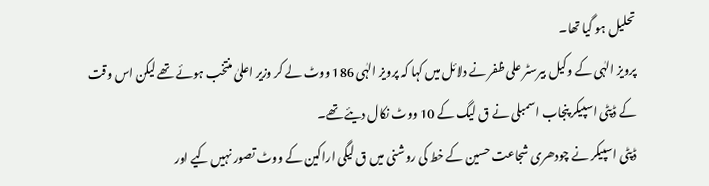تحلیل ہو گیا تھا۔
پرویز الہٰی کے وکیل بیرسٹر علی ظفر نے دلائل میں کہا کہ پرویز الہٰی 186 ووٹ لے کر وزیر اعلیٰ منتخب ہوئے تھے لیکن اس وقت کے ڈپٹی اسپیکر پنجاب اسمبلی نے ق لیگ کے 10 ووٹ نکال دیئے تھے۔
ڈپٹی اسپیکر نے چودھری شجاعت حسین کے خط کی روشنی میں ق لیگی اراکین کے ووٹ تصور نہیں کیے اور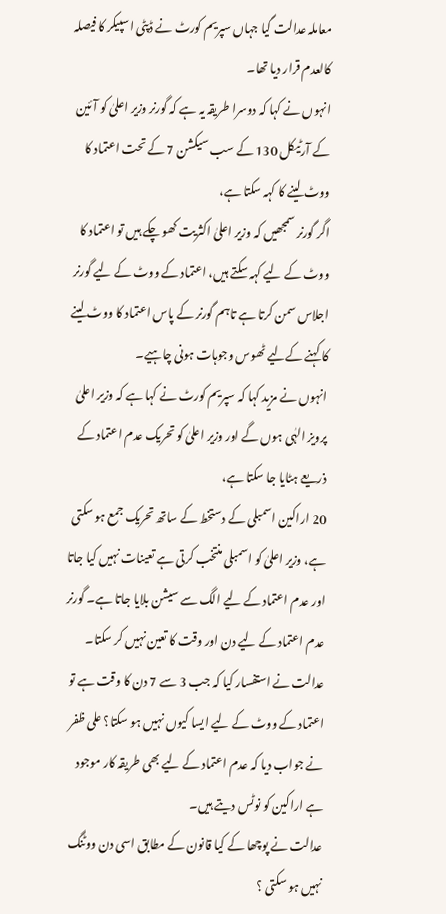معاملہ عدالت گیا جہاں سپریم کورٹ نے ڈپٹی اسپیکر کا فیصلہ کالعدم قرار دیا تھا۔
انہوں نے کہا کہ دوسرا طریقہ یہ ہے کہ گورنر وزیر اعلیٰ کو آئین کے آرٹیکل 130 کے سب سیکشن 7 کے تحت اعتماد کا ووٹ لینے کا کہہ سکتا ہے،
اگر گورنر سمجھیں کہ وزیر اعلیٰ اکثریت کھو چکے ہیں تو اعتماد کا ووٹ کے لیے کہہ سکتے ہیں، اعتماد کے ووٹ کے لیے گورنر اجلاس سمن کرتا ہے تاہم گورنر کے پاس اعتماد کا ووٹ لینے کا کہنے کےلیے ٹھوس وجوہات ہونی چاہیے۔
انہوں نے مزید کہا کہ سپریم کورٹ نے کہا ہے کہ وزیر اعلیٰ پرویز الہٰی ہوں گے اور وزیر اعلیٰ کو تحریک عدم اعتماد کے ذریعے ہٹایا جا سکتا ہے،
20 اراکین اسمبلی کے دستخط کے ساتھ تحریک جمع ہو سکتی ہے، وزیر اعلیٰ کو اسمبلی منتخب کرتی ہے تعینات نہیں کیا جاتا اور عدم اعتماد کے لیے الگ سے سیشن بلایا جاتا ہے۔ گورنر عدم اعتماد کے لیے دن اور وقت کا تعین نہیں کر سکتا۔
عدالت نے استفسار کیا کہ جب 3 سے 7 دن کا وقت ہے تو اعتماد کے ووٹ کے لیے ایسا کیوں نہیں ہو سکتا؟ علی ظفر نے جواب دیا کہ عدم اعتماد کے لیے بھی طریقہ کار موجود ہے اراکین کو نوٹس دیتے ہیں۔
عدالت نے پوچھا کے کیا قانون کے مطابق اسی دن ووٹنگ نہیں ہو سکتی ؟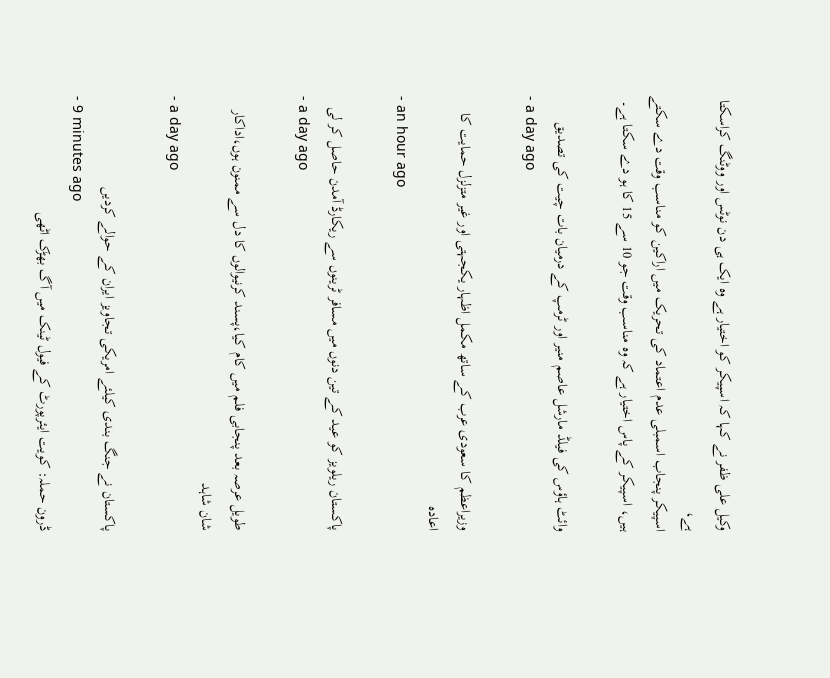وکیل علی ظفر نے کہا کہ اسپیکر کو اختیار ہے وہ ایک ہی دن نوٹس اور ووٹنگ کراسکتا ہے،
اسپیکر پنجاب اسمبلی عدم اعتماد کی تحریک میں اراکین کو مناسب وقت دے سکتے ہیں، اسپیکر کے پاس اختیار ہے کہ وہ مناسب وقت جو 10 سے 15 کا ہو دے سکتا ہے۔

وائٹ ہاؤس کی فیلڈ مارشل عاصم منیر اور ٹرمپ کے درمیان بات چیت کی تصدیق
- a day ago

وزیراعظم کا سعودی عرب کے ساتھ مکمل اظہار یکجہتی اور غیر متزلزل حمایت کا اعادہ
- an hour ago

پاکستان ریلویز کو عید کے تین دنوں میں مسافر ٹرینوں سے ریکارڈ آمدن حاصل کر لی
- a day ago

طویل عرصہ بعد پنجابی فلم میں کام کیا،پسند کرنیوالوں کا دل سے ممنون ہوں،اداکار شان شاہد
- a day ago

پاکستان نے جنگ بندی کیلئے امریکی تجاویز ایران کے حوالے کردیں
- 9 minutes ago
ڈرون حملہ: کویت ایئرپورٹ کے فیول ٹینک میں آگ بھڑک اٹھی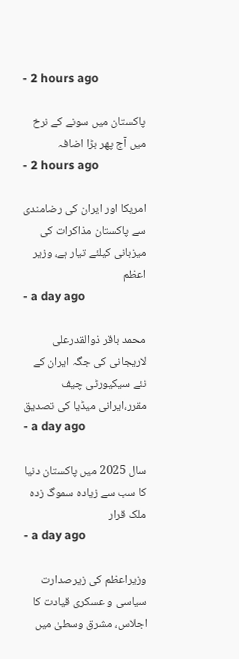- 2 hours ago

پاکستان میں سونے کے نرخ میں آج پھر بڑا اضافہ
- 2 hours ago

امریکا اور ایران کی رضامندی سے پاکستان مذاکرات کی میزبانی کیلئے تیار ہے، وزیر اعظم
- a day ago

محمد باقر ذوالقدرعلی لاریجانی کی جگہ ایران کے نئے سیکیورٹی چیف مقرر،ایرانی میڈیا کی تصدیق
- a day ago

سال 2025 میں پاکستان دنیا کا سب سے زیادہ سموگ زدہ ملک قرار
- a day ago

وزیراعظم کی زیرصدارت سیاسی و عسکری قیادت کا اجلاس، مشرق وسطیٰ میں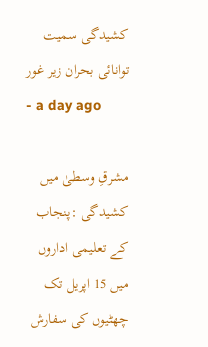کشیدگی سمیت توانائی بحران زیر غور
- a day ago

مشرقِ وسطیٰ میں کشیدگی :پنجاب کے تعلیمی اداروں میں 15 اپریل تک چھٹیوں کی سفارش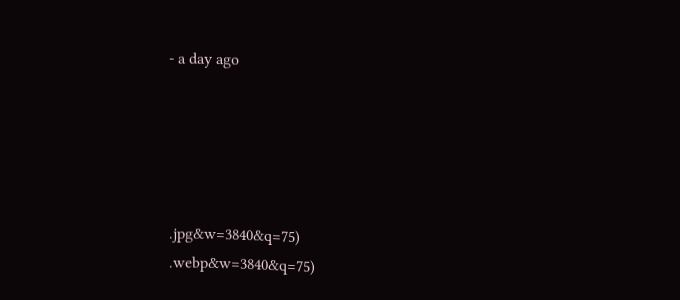- a day ago





.jpg&w=3840&q=75)
.webp&w=3840&q=75)